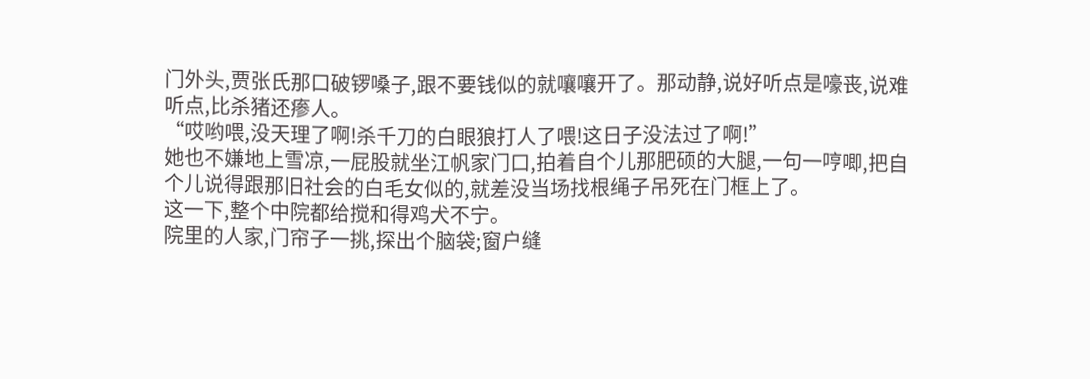门外头,贾张氏那口破锣嗓子,跟不要钱似的就嚷嚷开了。那动静,说好听点是嚎丧,说难听点,比杀猪还瘆人。
“哎哟喂,没天理了啊!杀千刀的白眼狼打人了喂!这日子没法过了啊!”
她也不嫌地上雪凉,一屁股就坐江帆家门口,拍着自个儿那肥硕的大腿,一句一哼唧,把自个儿说得跟那旧社会的白毛女似的,就差没当场找根绳子吊死在门框上了。
这一下,整个中院都给搅和得鸡犬不宁。
院里的人家,门帘子一挑,探出个脑袋;窗户缝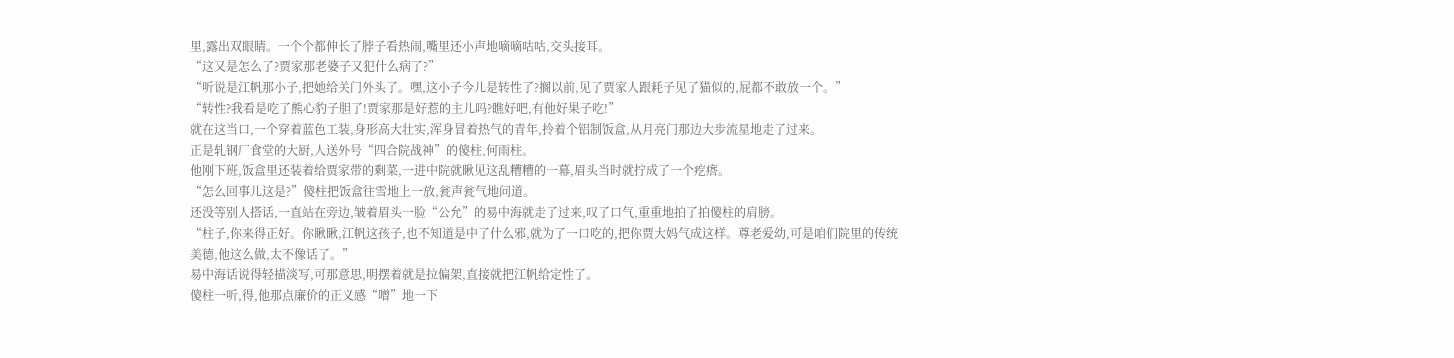里,露出双眼睛。一个个都伸长了脖子看热闹,嘴里还小声地嘀嘀咕咕,交头接耳。
“这又是怎么了?贾家那老婆子又犯什么病了?”
“听说是江帆那小子,把她给关门外头了。嘿,这小子今儿是转性了?搁以前,见了贾家人跟耗子见了猫似的,屁都不敢放一个。”
“转性?我看是吃了熊心豹子胆了!贾家那是好惹的主儿吗?瞧好吧,有他好果子吃!”
就在这当口,一个穿着蓝色工装,身形高大壮实,浑身冒着热气的青年,拎着个铝制饭盒,从月亮门那边大步流星地走了过来。
正是轧钢厂食堂的大厨,人送外号“四合院战神”的傻柱,何雨柱。
他刚下班,饭盒里还装着给贾家带的剩菜,一进中院就瞅见这乱糟糟的一幕,眉头当时就拧成了一个疙瘩。
“怎么回事儿这是?”傻柱把饭盒往雪地上一放,瓮声瓮气地问道。
还没等别人搭话,一直站在旁边,皱着眉头一脸“公允”的易中海就走了过来,叹了口气,重重地拍了拍傻柱的肩膀。
“柱子,你来得正好。你瞅瞅,江帆这孩子,也不知道是中了什么邪,就为了一口吃的,把你贾大妈气成这样。尊老爱幼,可是咱们院里的传统美德,他这么做,太不像话了。”
易中海话说得轻描淡写,可那意思,明摆着就是拉偏架,直接就把江帆给定性了。
傻柱一听,得,他那点廉价的正义感“噌”地一下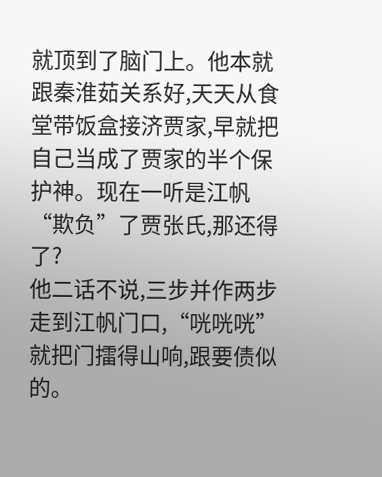就顶到了脑门上。他本就跟秦淮茹关系好,天天从食堂带饭盒接济贾家,早就把自己当成了贾家的半个保护神。现在一听是江帆“欺负”了贾张氏,那还得了?
他二话不说,三步并作两步走到江帆门口,“咣咣咣”就把门擂得山响,跟要债似的。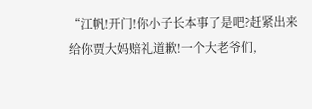“江帆!开门!你小子长本事了是吧?赶紧出来给你贾大妈赔礼道歉!一个大老爷们,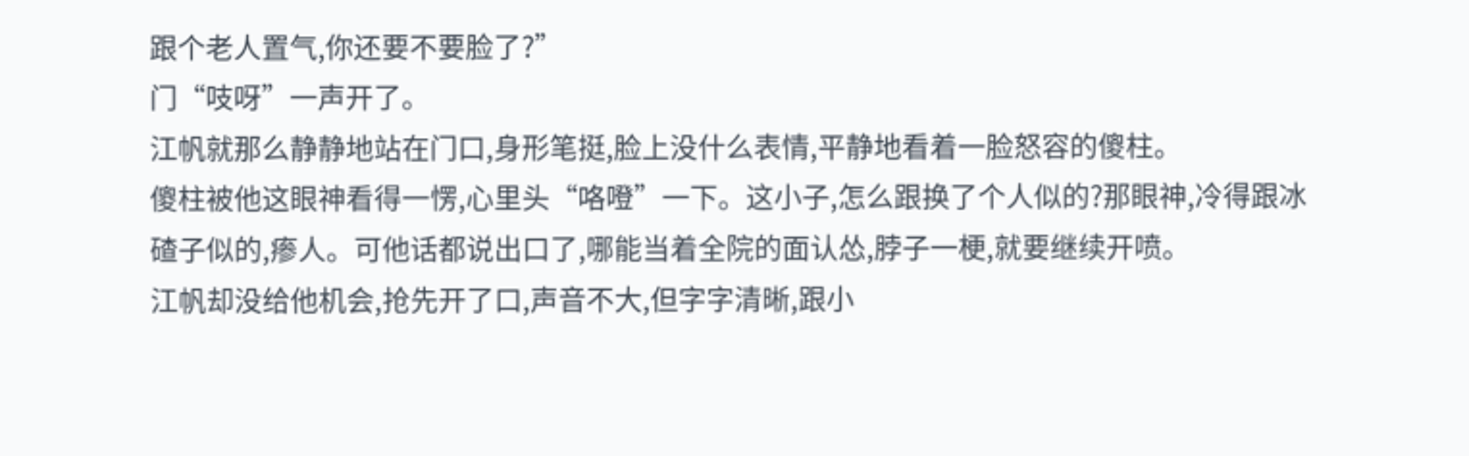跟个老人置气,你还要不要脸了?”
门“吱呀”一声开了。
江帆就那么静静地站在门口,身形笔挺,脸上没什么表情,平静地看着一脸怒容的傻柱。
傻柱被他这眼神看得一愣,心里头“咯噔”一下。这小子,怎么跟换了个人似的?那眼神,冷得跟冰碴子似的,瘆人。可他话都说出口了,哪能当着全院的面认怂,脖子一梗,就要继续开喷。
江帆却没给他机会,抢先开了口,声音不大,但字字清晰,跟小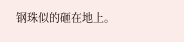钢珠似的砸在地上。